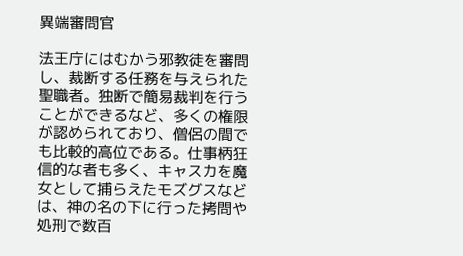異端審問官

法王庁にはむかう邪教徒を審問し、裁断する任務を与えられた聖職者。独断で簡易裁判を行うことができるなど、多くの権限が認められており、僧侶の間でも比較的高位である。仕事柄狂信的な者も多く、キャスカを魔女として捕らえたモズグスなどは、神の名の下に行った拷問や処刑で数百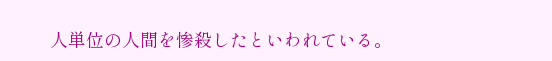人単位の人間を惨殺したといわれている。